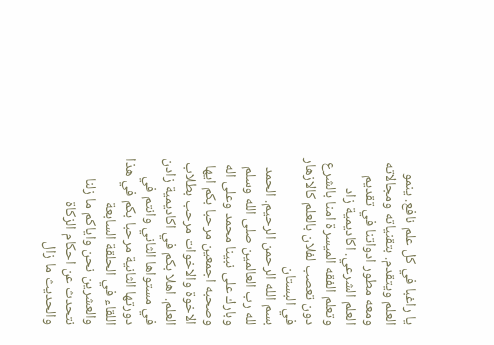يا راغبا في كل علم نافع. ينمو العلم ويتقدم. بتقنياته ومجالاته ومعه مطور ادواتنا في تقديم العلم الشرعي. اكاديمية زاد وتعلم الفقه الميسرة امنا بالشرع دون تعصب لفلان بالعلم كالازهار في البستان
بسم الله الرحمن الرحيم. الحمد لله رب العالمين صلى الله وسلم وبارك على نبينا محمد وعلى اله وصحبه اجمعين مرحبا بكم ايها الاخوة والاخوات مرحب بطلاب العلم. اهلا بكم في اكاديمية زادن
في مستواها الثاني وانتم في دورتها الثانية مرحبا بكم في هذا اللقاء في الحلقة السابعة والعشرين نحن واياكم ما زلنا نتحدث عن احكام الزكاة والحديث ما زال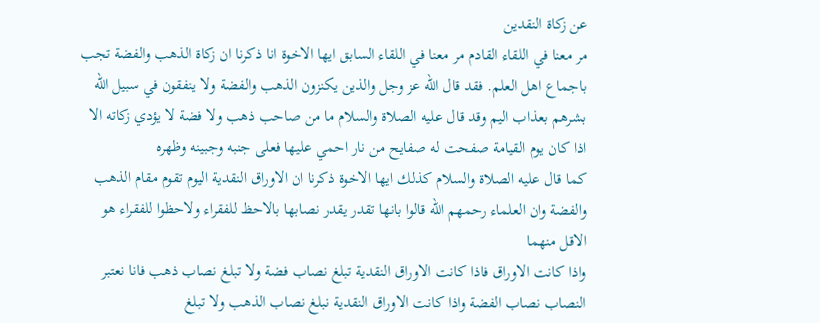عن زكاة النقدين
مر معنا في اللقاء القادم مر معنا في اللقاء السابق ايها الاخوة انا ذكرنا ان زكاة الذهب والفضة تجب باجماع اهل العلم. فقد قال الله عز وجل والذين يكنزون الذهب والفضة ولا ينفقون في سبيل الله
بشرهم بعذاب اليم وقد قال عليه الصلاة والسلام ما من صاحب ذهب ولا فضة لا يؤدي زكاته الا اذا كان يوم القيامة صفحت له صفايح من نار احمي عليها فعلى جنبه وجبينه وظهره
كما قال عليه الصلاة والسلام كذلك ايها الاخوة ذكرنا ان الاوراق النقدية اليوم تقوم مقام الذهب والفضة وان العلماء رحمهم الله قالوا بانها تقدر يقدر نصابها بالاحظ للفقراء ولاحظوا للفقراء هو الاقل منهما
واذا كانت الاوراق فاذا كانت الاوراق النقدية تبلغ نصاب فضة ولا تبلغ نصاب ذهب فانا نعتبر النصاب نصاب الفضة واذا كانت الاوراق النقدية نبلغ نصاب الذهب ولا تبلغ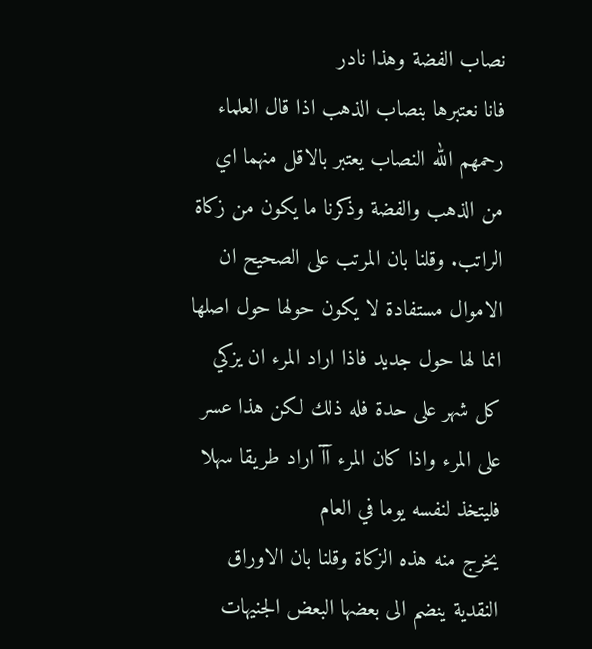نصاب الفضة وهذا نادر
فانا نعتبرها بنصاب الذهب اذا قال العلماء رحمهم الله النصاب يعتبر بالاقل منهما اي من الذهب والفضة وذكرنا ما يكون من زكاة الراتب. وقلنا بان المرتب على الصحيح ان الاموال مستفادة لا يكون حولها حول اصلها
انما لها حول جديد فاذا اراد المرء ان يزكي كل شهر على حدة فله ذلك لكن هذا عسر على المرء واذا كان المرء آآ اراد طريقا سهلا فليتخذ لنفسه يوما في العام
يخرج منه هذه الزكاة وقلنا بان الاوراق النقدية ينضم الى بعضها البعض الجنيهات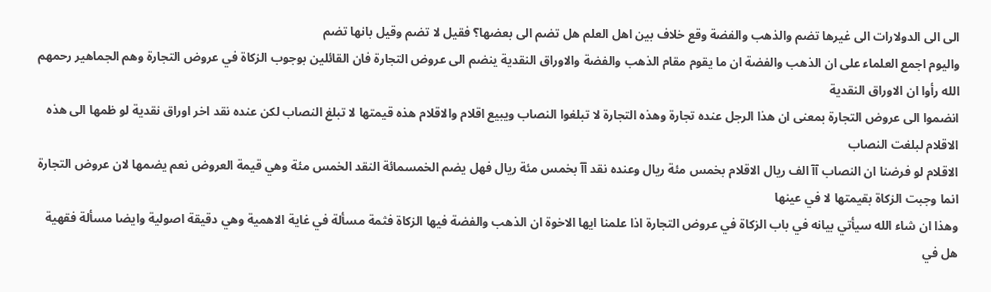الى الى الدولارات الى غيرها تضم والذهب والفضة وقع خلاف بين اهل العلم هل تضم الى بعضها؟ فقيل لا تضم وقيل بانها تضم
واليوم اجمع العلماء على ان الذهب والفضة ان ما يقوم مقام الذهب والفضة والاوراق النقدية ينضم الى عروض التجارة فان القائلين بوجوب الزكاة في عروض التجارة وهم الجماهير رحمهم الله رأوا ان الاوراق النقدية
انضموا الى عروض التجارة بمعنى ان هذا الرجل عنده تجارة وهذه التجارة لا تبلغوا النصاب ويبيع اقلام والاقلام هذه قيمتها لا تبلغ النصاب لكن عنده نقد اخر اوراق نقدية لو ظمها الى هذه الاقلام لبلغت النصاب
الاقلام لو فرضنا ان النصاب آآ الف ريال الاقلام بخمس مئة ريال وعنده نقد آآ بخمس مئة ريال فهل يضم الخمسمائة النقد الخمس مئة وهي قيمة العروض نعم يضمها لان عروض التجارة انما وجبت الزكاة بقيمتها لا في عينها
وهذا ان شاء الله سيأتي بيانه في باب الزكاة في عروض التجارة اذا علمنا ايها الاخوة ان الذهب والفضة فيها الزكاة فثمة مسألة في غاية الاهمية وهي دقيقة اصولية وايضا مسألة فقهية
هل في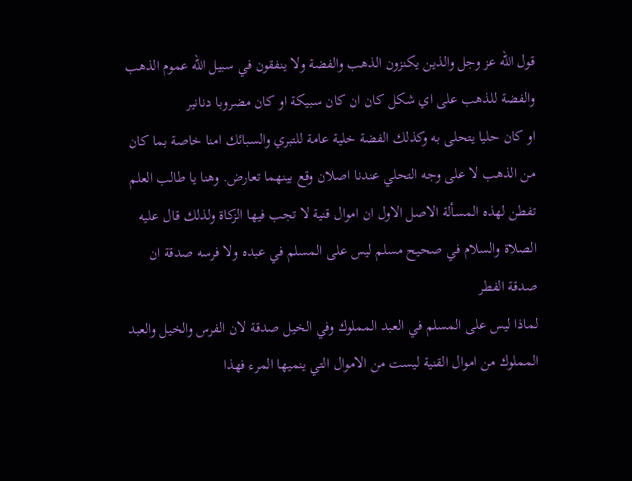قول الله عز وجل والذين يكنزون الذهب والفضة ولا ينفقون في سبيل الله عموم الذهب والفضة للذهب على اي شكل كان ان كان سبيكة او كان مضروبا دنانير
او كان حليا يتحلى به وكذلك الفضة خلية عامة للتبري والسبائك امنا خاصة بما كان من الذهب لا على وجه التحلي عندنا اصلان وقع بينهما تعارض. وهنا يا طالب العلم
تفطن لهذه المسألة الاصل الاول ان اموال قنية لا تجب فيها الزكاة ولذلك قال عليه الصلاة والسلام في صحيح مسلم ليس على المسلم في عبده ولا فرسه صدقة ان صدقة الفطر
لماذا ليس على المسلم في العبد المملوك وفي الخيل صدقة لان الفرس والخيل والعبد المملوك من اموال القنية ليست من الاموال التي ينميها المرء فهذا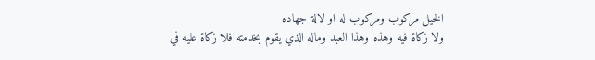الخيل مركوب ومركوب له او لالة جهاده
ولا زكاة فيه وهذه وهذا العبد وماله الذي يقوم بخدمته فلا زكاة عليه في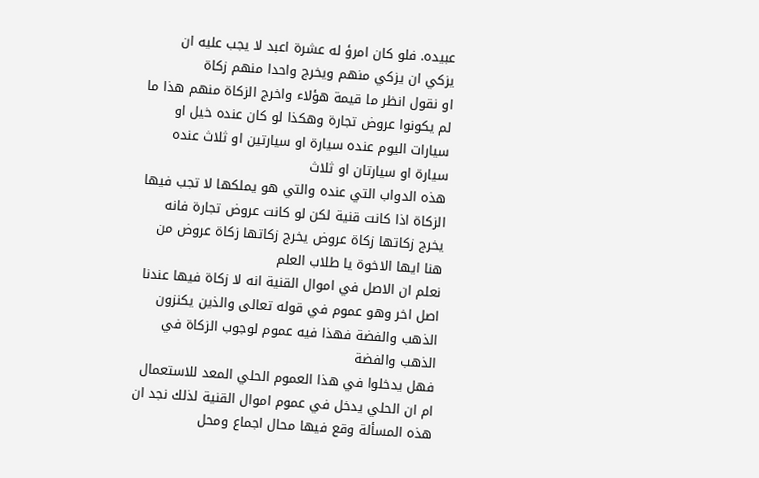عبيده. فلو كان امرؤ له عشرة اعبد لا يجب عليه ان يزكي ان يزكي منهم ويخرج واحدا منهم زكاة
او نقول انظر ما قيمة هؤلاء واخرج الزكاة منهم هذا ما لم يكونوا عروض تجارة وهكذا لو كان عنده خيل او سيارات اليوم عنده سيارة او سيارتين او ثلاث عنده سيارة او سيارتان او ثلاث
هذه الدواب التي عنده والتي هو يملكها لا تجب فيها الزكاة اذا كانت قنية لكن لو كانت عروض تجارة فانه يخرج زكاتها زكاة عروض يخرج زكاتها زكاة عروض من هنا ايها الاخوة يا طلاب العلم
نعلم ان الاصل في اموال القنية انه لا زكاة فيها عندنا اصل اخر وهو عموم في قوله تعالى والذين يكنزون الذهب والفضة فهذا فيه عموم لوجوب الزكاة في الذهب والفضة
فهل يدخلوا في هذا العموم الحلي المعد للاستعمال  ام ان الحلي يدخل في عموم اموال القنية لذلك نجد ان هذه المسألة وقع فيها محال اجماع ومحل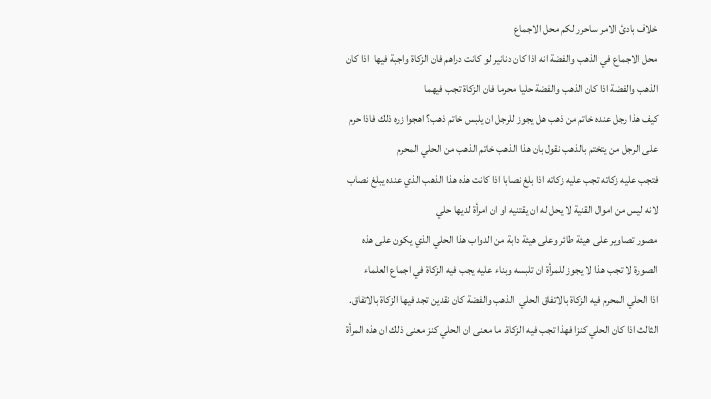خلاف بادئ الامر ساحرر لكم محل الاجماع
محل الاجماع في الذهب والفضة انه اذا كان دنانير لو كانت دراهم فان الزكاة واجبة فيها  اذا كان الذهب والفضة اذا كان الذهب والفضة حليا محرما فان الزكاة تجب فيهما
كيف هذا رجل عنده خاتم من ذهب هل يجوز للرجل ان يلبس خاتم ذهب؟ اهجوا زره ذلك فاذا حرم على الرجل من يتختم بالذهب نقول بان هذا الذهب خاتم الذهب من الحلي المحرم
فتجب عليه زكاته تجب عليه زكاته اذا بلغ نصابا اذا كانت هذه هذا الذهب الذي عنده يبلغ نصاب لانه ليس من اموال القنية لا يحل له ان يقتنيه او ان امرأة لديها حلي
مصور تصاوير على هيئة طائر وعلى هيئة دابة من الدواب هذا الحلي الذي يكون على هذه الصورة لا تجب هذا لا يجوز للمرأة ان تلبسه وبناء عليه يجب فيه الزكاة في اجماع العلماء
اذا الحلي المحرم فيه الزكاة بالاتفاق الحلي  الذهب والفضة كان نقدين تجد فيها الزكاة بالاتفاق. الثالث اذا كان الحلي كنزا فهذا تجب فيه الزكاة. ما معنى ان الحلي كنز معنى ذلك ان هذه المرأة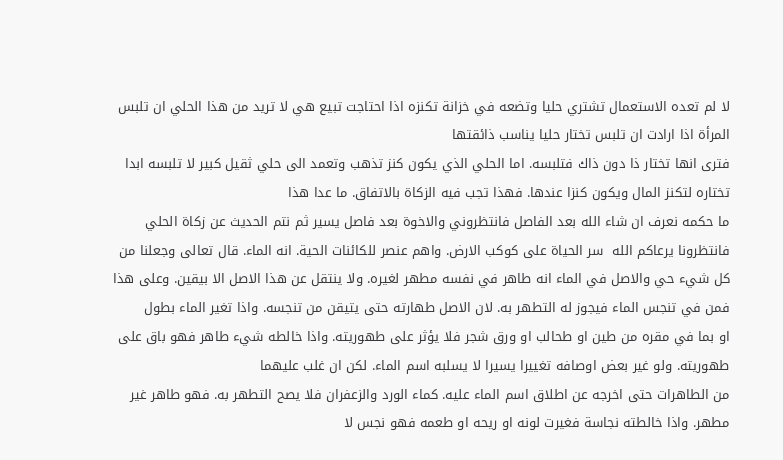لا لم تعده الاستعمال تشتري حليا وتضعه في خزانة تكنزه اذا احتاجت تبيع هي لا تريد من هذا الحلي ان تلبس المرأة اذا ارادت ان تلبس تختار حليا يناسب ذائقتها
فترى انها تختار ذا دون ذاك فتلبسه. اما الحلي الذي يكون كنز تذهب وتعمد الى حلي ثقيل كبير لا تلبسه ابدا تختاره لتكنز المال ويكون كنزا عندها. فهذا تجب فيه الزكاة بالاتفاق. ما عدا هذا
ما حكمه نعرف ان شاء الله بعد الفاصل فانتظروني والاخوة بعد فاصل يسير ثم نتم الحديث عن زكاة الحلي فانتظرونا يرعاكم الله  سر الحياة على كوكب الارض. واهم عنصر للكائنات الحية. انه الماء. قال تعالى وجعلنا من
كل شيء حي والاصل في الماء انه طاهر في نفسه مطهر لغيره. ولا ينتقل عن هذا الاصل الا بيقين. وعلى هذا فمن في تنجس الماء فيجوز له التطهر به. لان الاصل طهارته حتى يتيقن من تنجسه. واذا تغير الماء بطول
او بما في مقره من طين او طحالب او ورق شجر فلا يؤثر على طهوريته. واذا خالطه شيء طاهر فهو باق على طهوريته. ولو غير بعض اوصافه تغييرا يسيرا لا يسلبه اسم الماء. لكن ان غلب عليهما
من الطاهرات حتى اخرجه عن اطلاق اسم الماء عليه. كماء الورد والزعفران فلا يصح التطهر به. فهو طاهر غير مطهر. واذا خالطته نجاسة فغيرت لونه او ريحه او طعمه فهو نجس لا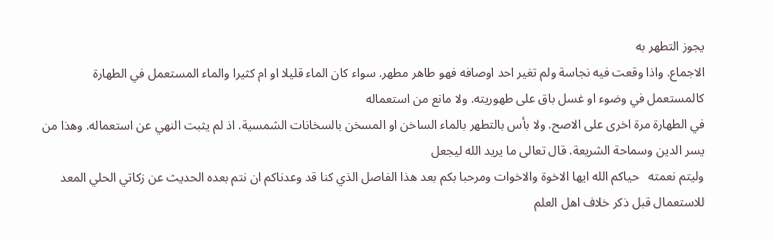يجوز التطهر به
الاجماع. واذا وقعت فيه نجاسة ولم تغير احد اوصافه فهو طاهر مطهر. سواء كان الماء قليلا او ام كثيرا والماء المستعمل في الطهارة كالمستعمل في وضوء او غسل باق على طهوريته. ولا مانع من استعماله
في الطهارة مرة اخرى على الاصح. ولا بأس بالتطهر بالماء الساخن او المسخن بالسخانات الشمسية. اذ لم يثبت النهي عن استعماله. وهذا من يسر الدين وسماحة الشريعة. قال تعالى ما يريد الله ليجعل
وليتم نعمته   حياكم الله ايها الاخوة والاخوات ومرحبا بكم بعد هذا الفاصل الذي كنا قد وعدناكم ان نتم بعده الحديث عن زكاتي الحلي المعد للاستعمال قبل ذكر خلاف اهل العلم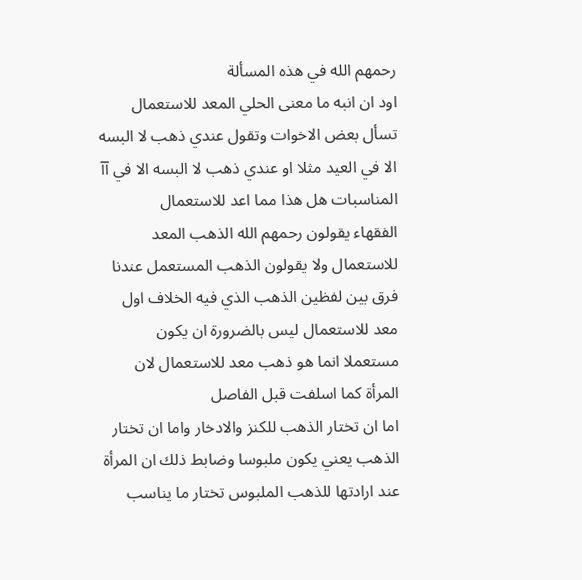رحمهم الله في هذه المسألة
اود ان انبه ما معنى الحلي المعد للاستعمال تسأل بعض الاخوات وتقول عندي ذهب لا البسه الا في العيد مثلا او عندي ذهب لا البسه الا في آآ المناسبات هل هذا مما اعد للاستعمال
الفقهاء يقولون رحمهم الله الذهب المعد للاستعمال ولا يقولون الذهب المستعمل عندنا فرق بين لفظين الذهب الذي فيه الخلاف اول معد للاستعمال ليس بالضرورة ان يكون مستعملا انما هو ذهب معد للاستعمال لان المرأة كما اسلفت قبل الفاصل
اما ان تختار الذهب للكنز والادخار واما ان تختار الذهب يعني يكون ملبوسا وضابط ذلك ان المرأة عند ارادتها للذهب الملبوس تختار ما يناسب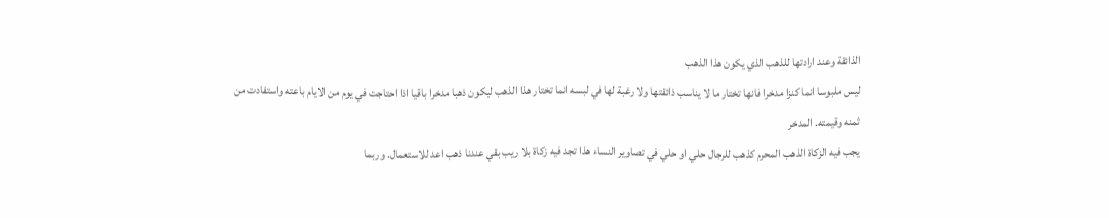الذائقة وعند ارادتها للذهب الذي يكون هذا الذهب
ليس ملبوسا انما كنزا مدخرا فانها تختار ما لا يناسب ذائقتها ولا رغبة لها في لبسه انما تختار هذا الذهب ليكون ذهبا مدخرا باقيا اذا احتاجت في يوم من الايام باعته واستفادت من ثمنه وقيمته. المدخر
يجب فيه الزكاة الذهب المحرم كذهب للرجال حلي او حلي في تصاوير النساء هذا تجد فيه زكاة بلا ريب بقي عندنا ذهب اعد للاستعمال. وربما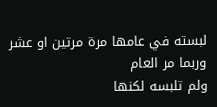لبسته في عامها مرة مرتين او عشر وربما مر العام
ولم تلبسه لكنها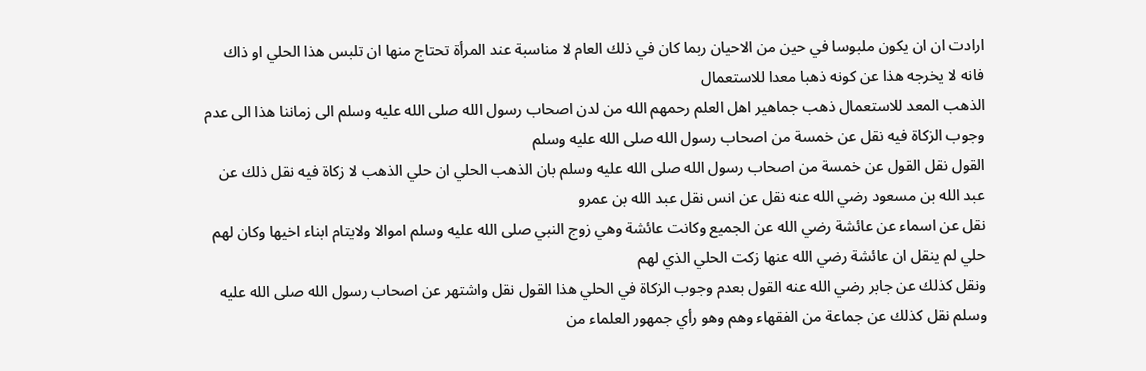ارادت ان ان يكون ملبوسا في حين من الاحيان ربما كان في ذلك العام لا مناسبة عند المرأة تحتاج منها ان تلبس هذا الحلي او ذاك فانه لا يخرجه هذا عن كونه ذهبا معدا للاستعمال
الذهب المعد للاستعمال ذهب جماهير اهل العلم رحمهم الله من لدن اصحاب رسول الله صلى الله عليه وسلم الى زماننا هذا الى عدم وجوب الزكاة فيه نقل عن خمسة من اصحاب رسول الله صلى الله عليه وسلم
القول نقل القول عن خمسة من اصحاب رسول الله صلى الله عليه وسلم بان الذهب الحلي ان حلي الذهب لا زكاة فيه نقل ذلك عن عبد الله بن مسعود رضي الله عنه نقل عن انس نقل عبد الله بن عمرو
نقل عن اسماء عن عائشة رضي الله عن الجميع وكانت عائشة وهي زوج النبي صلى الله عليه وسلم اموالا ولايتام ابناء اخيها وكان لهم حلي لم ينقل ان عائشة رضي الله عنها زكت الحلي الذي لهم
ونقل كذلك عن جابر رضي الله عنه القول بعدم وجوب الزكاة في الحلي هذا القول نقل واشتهر عن اصحاب رسول الله صلى الله عليه وسلم نقل كذلك عن جماعة من الفقهاء وهم وهو رأي جمهور العلماء من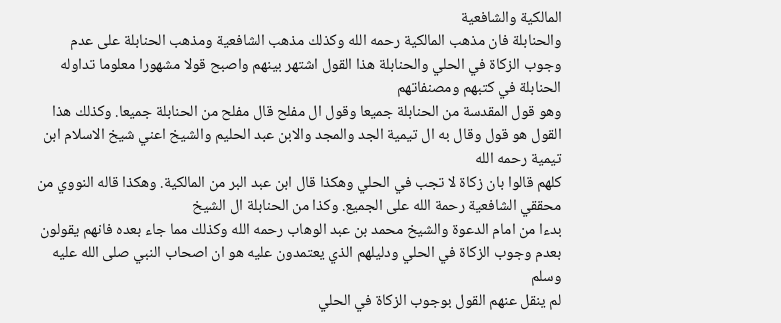المالكية والشافعية
والحنابلة فان مذهب المالكية رحمه الله وكذلك مذهب الشافعية ومذهب الحنابلة على عدم وجوب الزكاة في الحلي والحنابلة هذا القول اشتهر بينهم واصبح قولا مشهورا معلوما تداوله الحنابلة في كتبهم ومصنفاتهم
وهو قول المقدسة من الحنابلة جميعا وقول ال مفلح قال مفلح من الحنابلة جميعا. وكذلك هذا القول هو قول وقال به ال تيمية الجد والمجد والابن عبد الحليم والشيخ اعني شيخ الاسلام ابن تيمية رحمه الله
كلهم قالوا بان زكاة لا تجب في الحلي وهكذا قال ابن عبد البر من المالكية. وهكذا قاله النووي من محققي الشافعية رحمة الله على الجميع. وكذا من الحنابلة ال الشيخ
بدءا من امام الدعوة والشيخ محمد بن عبد الوهاب رحمه الله وكذلك مما جاء بعده فانهم يقولون بعدم وجوب الزكاة في الحلي ودليلهم الذي يعتمدون عليه هو ان اصحاب النبي صلى الله عليه وسلم
لم ينقل عنهم القول بوجوب الزكاة في الحلي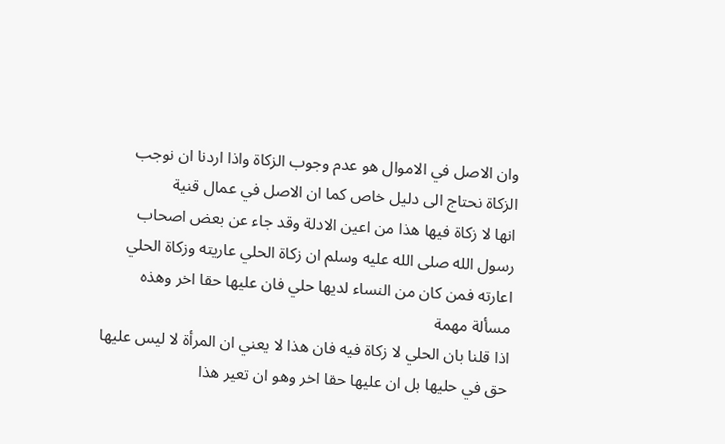وان الاصل في الاموال هو عدم وجوب الزكاة واذا اردنا ان نوجب الزكاة نحتاج الى دليل خاص كما ان الاصل في عمال قنية
انها لا زكاة فيها هذا من اعين الادلة وقد جاء عن بعض اصحاب رسول الله صلى الله عليه وسلم ان زكاة الحلي عاريته وزكاة الحلي اعارته فمن كان من النساء لديها حلي فان عليها حقا اخر وهذه مسألة مهمة
اذا قلنا بان الحلي لا زكاة فيه فان هذا لا يعني ان المرأة لا ليس عليها حق في حليها بل ان عليها حقا اخر وهو ان تعير هذا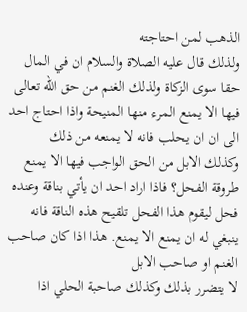الذهب لمن احتاجته
ولذلك قال عليه الصلاة والسلام ان في المال حقا سوى الزكاة ولذلك الغنم من حق الله تعالى فيها الا يمنع المرء منها المنيحة واذا احتاج احد الى ان ان يحلب فانه لا يمنعه من ذلك
وكذلك الابل من الحق الواجب فيها الا يمنع طروقة الفحل؟ فاذا اراد احد ان يأتي بناقة وعنده فحل ليقوم هذا الفحل تلقيح هذه الناقة فانه ينبغي له ان يمنع الا يمنع. هذا اذا كان صاحب الغنم او صاحب الابل
لا يتضرر بذلك وكذلك صاحبة الحلي اذا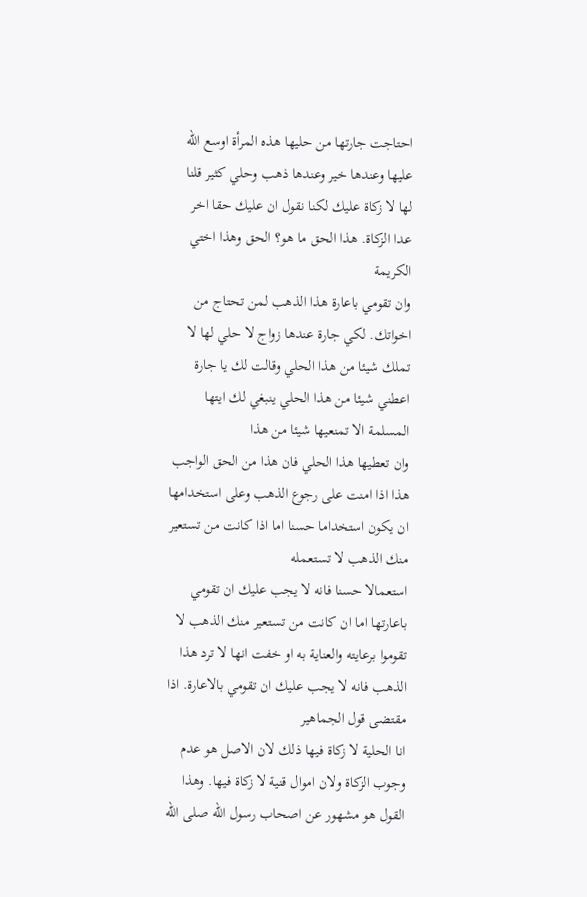احتاجت جارتها من حليها هذه المرأة اوسع الله عليها وعندها خير وعندها ذهب وحلي كثير قلنا لها لا زكاة عليك لكنا نقول ان عليك حقا اخر عدا الزكاة. هذا الحق ما هو؟ الحق وهذا اختي الكريمة
وان تقومي باعارة هذا الذهب لمن تحتاج من اخواتك. لكي جارة عندها زواج لا حلي لها لا تملك شيئا من هذا الحلي وقالت لك يا جارة اعطني شيئا من هذا الحلي ينبغي لك ايتها المسلمة الا تمنعيها شيئا من هذا
وان تعطيها هذا الحلي فان هذا من الحق الواجب هذا اذا امنت على رجوع الذهب وعلى استخدامها ان يكون استخداما حسنا اما اذا كانت من تستعير منك الذهب لا تستعمله
استعمالا حسنا فانه لا يجب عليك ان تقومي باعارتها اما ان كانت من تستعير منك الذهب لا تقوموا برعايته والعناية به او خفت انها لا ترد هذا الذهب فانه لا يجب عليك ان تقومي بالاعارة. اذا مقتضى قول الجماهير
انا الحلية لا زكاة فيها ذلك لان الاصل هو عدم وجوب الزكاة ولان اموال قنية لا زكاة فيها. وهذا القول هو مشهور عن اصحاب رسول الله صلى الله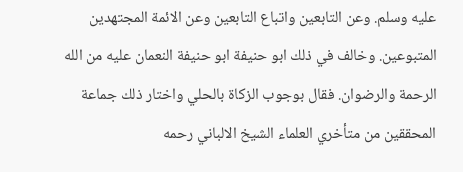عليه وسلم. وعن التابعين واتباع التابعين وعن الائمة المجتهدين
المتبوعين. وخالف في ذلك ابو حنيفة ابو حنيفة النعمان عليه من الله الرحمة والرضوان. فقال بوجوب الزكاة بالحلي واختار ذلك جماعة المحققين من متأخري العلماء الشيخ الالباني رحمه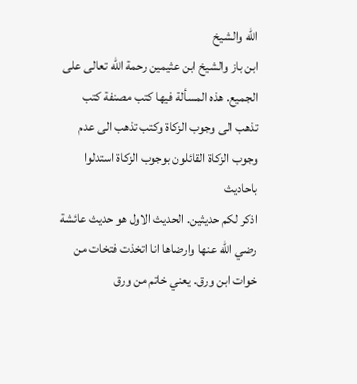الله والشيخ
ابن باز والشيخ ابن عثيمين رحمة الله تعالى على الجميع. هذه المسألة فيها كتب مصنفة كتب تذهب الى وجوب الزكاة وكتب تذهب الى عدم وجوب الزكاة القائلون بوجوب الزكاة استدلوا باحاديث
اذكر لكم حديثين. الحديث الاول هو حديث عائشة رضي الله عنها وارضاها انا اتخذت فتخات من خوات ابن ورق. يعني خاتم من ورق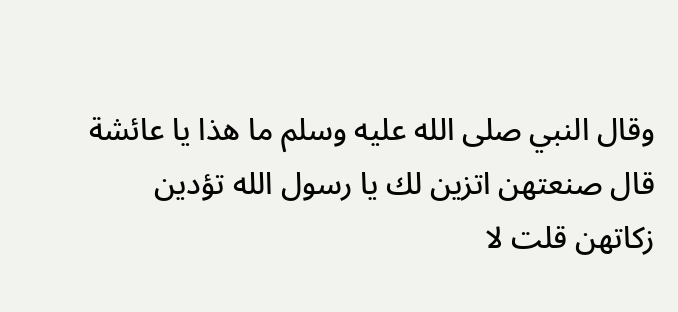وقال النبي صلى الله عليه وسلم ما هذا يا عائشة
قال صنعتهن اتزين لك يا رسول الله تؤدين زكاتهن قلت لا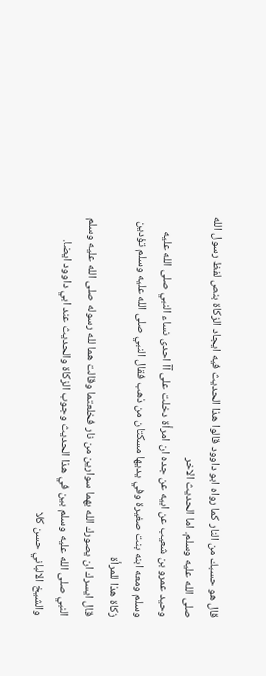قال هو حسبك من النار كما رواه ابو داوود قالوا هذا الحديث فيه ايجاد الزكاة بنص لفظ رسول الله صلى الله عليه وسلم. اما الحديث الاخر
وحيد عمرو بن شعيب عن ابيه عن جده ان امرأة دخلت على آآ احدى نساء النبي صلى الله عليه وسلم ومعه ابنه بنت صغيرة وفي يديها مسكتان من ذهب فقال النبي صلى الله عليه وسلم تؤدين زكاة هذا للمرأة
قال ايسرك ان يصورك الله بهما سوارين من نار فخلعتما وقالت هما لله رسوله صلى الله عليه وسلم النبي صلى الله عليه وسلم بين في هذا الحديث وجوب الزكاة والحديث عند ابي داوود ايضا. والشيخ الالباني حسن كلا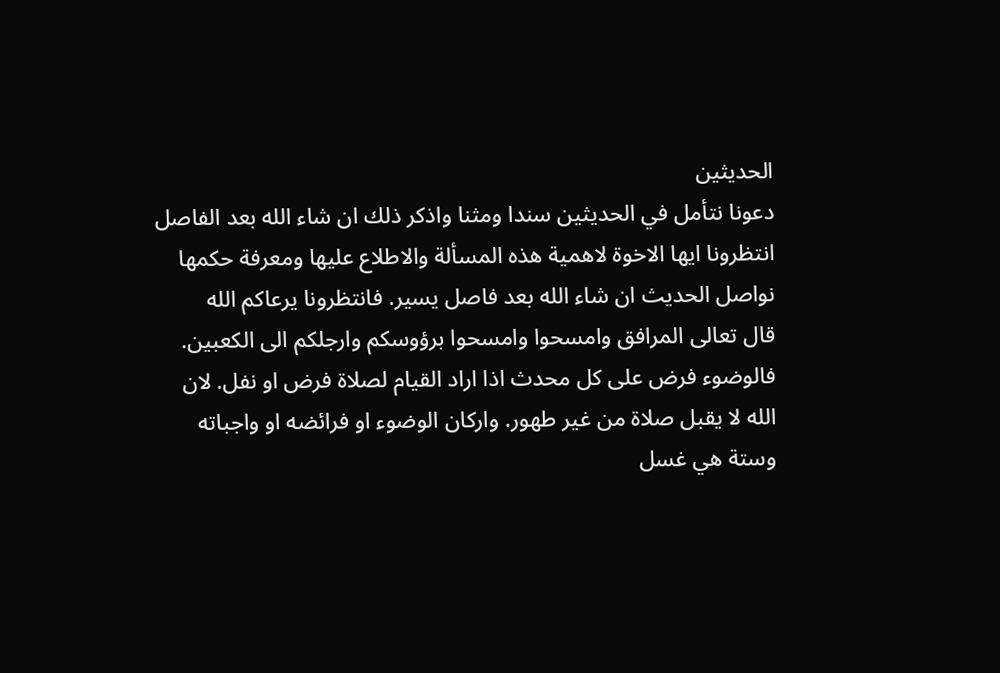الحديثين
دعونا نتأمل في الحديثين سندا ومثنا واذكر ذلك ان شاء الله بعد الفاصل انتظرونا ايها الاخوة لاهمية هذه المسألة والاطلاع عليها ومعرفة حكمها نواصل الحديث ان شاء الله بعد فاصل يسير. فانتظرونا يرعاكم الله
قال تعالى المرافق وامسحوا وامسحوا برؤوسكم وارجلكم الى الكعبين. فالوضوء فرض على كل محدث اذا اراد القيام لصلاة فرض او نفل. لان الله لا يقبل صلاة من غير طهور. واركان الوضوء او فرائضه او واجباته
وستة هي غسل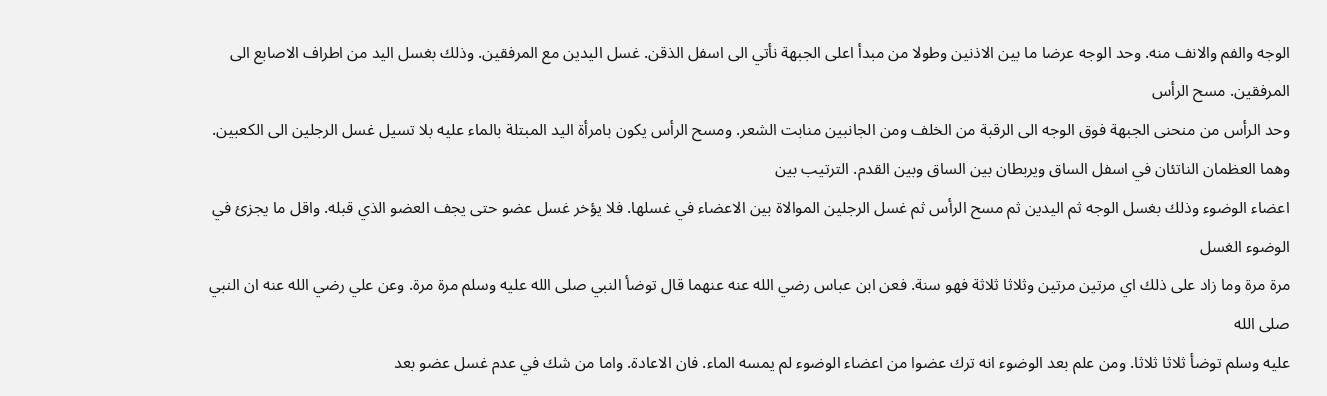الوجه والفم والانف منه. وحد الوجه عرضا ما بين الاذنين وطولا من مبدأ اعلى الجبهة نأتي الى اسفل الذقن. غسل اليدين مع المرفقين. وذلك بغسل اليد من اطراف الاصابع الى المرفقين. مسح الرأس
وحد الرأس من منحنى الجبهة فوق الوجه الى الرقبة من الخلف ومن الجانبين منابت الشعر. ومسح الرأس يكون بامرأة اليد المبتلة بالماء عليه بلا تسيل غسل الرجلين الى الكعبين. وهما العظمان الناتئان في اسفل الساق ويربطان بين الساق وبين القدم. الترتيب بين
اعضاء الوضوء وذلك بغسل الوجه ثم اليدين ثم مسح الرأس ثم غسل الرجلين الموالاة بين الاعضاء في غسلها. فلا يؤخر غسل عضو حتى يجف العضو الذي قبله. واقل ما يجزئ في الوضوء الغسل
مرة مرة وما زاد على ذلك اي مرتين مرتين وثلاثا ثلاثة فهو سنة. فعن ابن عباس رضي الله عنه عنهما قال توضأ النبي صلى الله عليه وسلم مرة مرة. وعن علي رضي الله عنه ان النبي صلى الله
عليه وسلم توضأ ثلاثا ثلاثا. ومن علم بعد الوضوء انه ترك عضوا من اعضاء الوضوء لم يمسه الماء. فان الاعادة. واما من شك في عدم غسل عضو بعد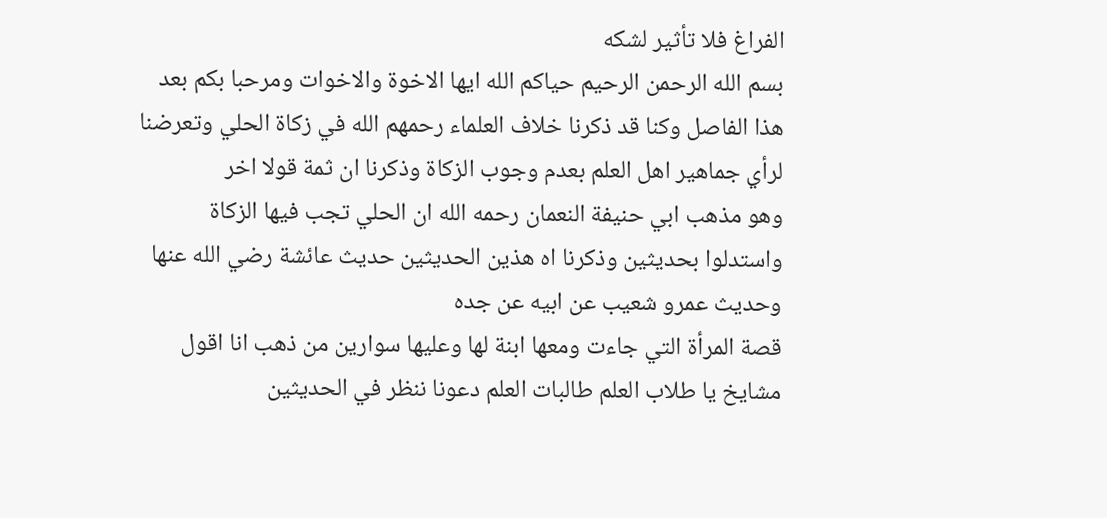الفراغ فلا تأثير لشكه
بسم الله الرحمن الرحيم حياكم الله ايها الاخوة والاخوات ومرحبا بكم بعد هذا الفاصل وكنا قد ذكرنا خلاف العلماء رحمهم الله في زكاة الحلي وتعرضنا لرأي جماهير اهل العلم بعدم وجوب الزكاة وذكرنا ان ثمة قولا اخر
وهو مذهب ابي حنيفة النعمان رحمه الله ان الحلي تجب فيها الزكاة واستدلوا بحديثين وذكرنا اه هذين الحديثين حديث عائشة رضي الله عنها وحديث عمرو شعيب عن ابيه عن جده
قصة المرأة التي جاءت ومعها ابنة لها وعليها سوارين من ذهب انا اقول مشايخ يا طلاب العلم طالبات العلم دعونا ننظر في الحديثين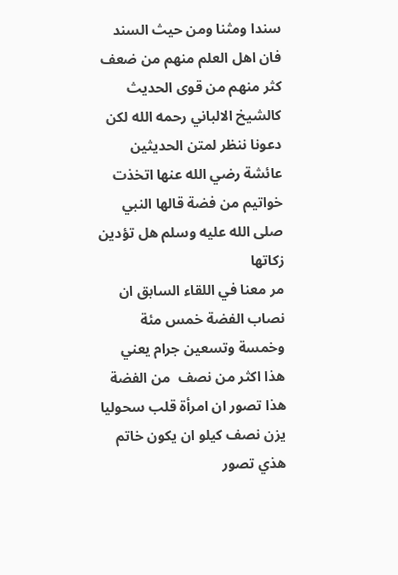سندا ومثنا ومن حيث السند فان اهل العلم منهم من ضعف
كثر منهم من قوى الحديث كالشيخ الالباني رحمه الله لكن دعونا ننظر لمتن الحديثين عائشة رضي الله عنها اتخذت  خواتيم من فضة قالها النبي صلى الله عليه وسلم هل تؤدين زكاتها
مر معنا في اللقاء السابق ان نصاب الفضة خمس مئة وخمسة وتسعين جرام يعني هذا اكثر من نصف  من الفضة هذا تصور ان امرأة قلب سحوليا يزن نصف كيلو ان يكون خاتم
هذي تصور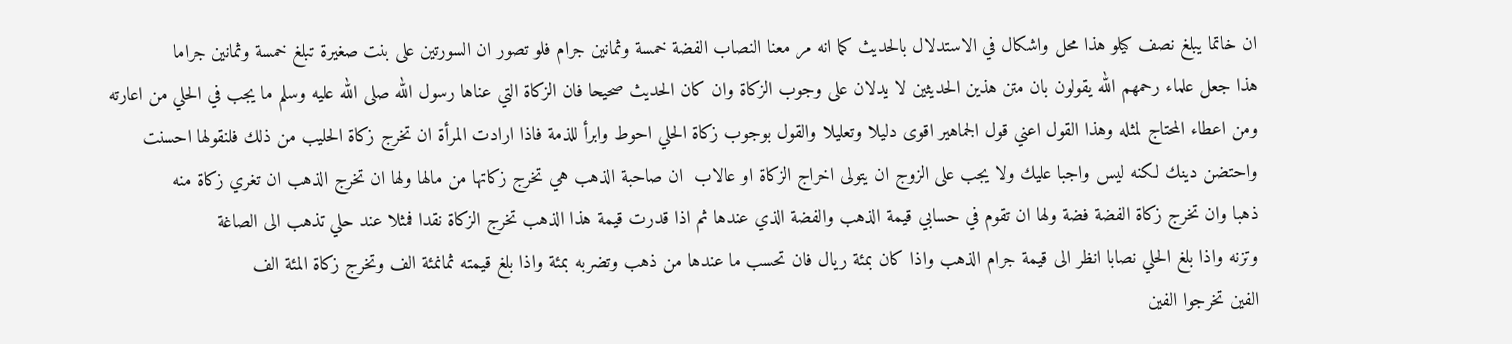ان خاتما يبلغ نصف كيلو هذا محل واشكال في الاستدلال بالحديث كما انه مر معنا النصاب الفضة خمسة وثمانين جرام فلو تصور ان السورتين على بنت صغيرة تبلغ خمسة وثمانين جراما
هذا جعل علماء رحمهم الله يقولون بان متن هذين الحديثين لا يدلان على وجوب الزكاة وان كان الحديث صحيحا فان الزكاة التي عناها رسول الله صلى الله عليه وسلم ما يجب في الحلي من اعارته
ومن اعطاء المحتاج لمثله وهذا القول اعني قول الجماهير اقوى دليلا وتعليلا والقول بوجوب زكاة الحلي احوط وابرأ للذمة فاذا ارادت المرأة ان تخرج زكاة الحليب من ذلك فلنقولها احسنت
واحتضن دينك لكنه ليس واجبا عليك ولا يجب على الزوج ان يتولى اخراج الزكاة او عالاب  ان صاحبة الذهب هي تخرج زكاتها من مالها ولها ان تخرج الذهب ان تغري زكاة منه
ذهبا وان تخرج زكاة الفضة فضة ولها ان تقوم في حسابي قيمة الذهب والفضة الذي عندها ثم اذا قدرت قيمة هذا الذهب تخرج الزكاة نقدا فمثلا عند حلي تذهب الى الصاغة
وتزنه واذا بلغ الحلي نصابا انظر الى قيمة جرام الذهب واذا كان بمئة ريال فان تحسب ما عندها من ذهب وتضربه بمئة واذا بلغ قيمته ثمانمئة الف وتخرج زكاة المئة الف
الفين تخرجوا الفين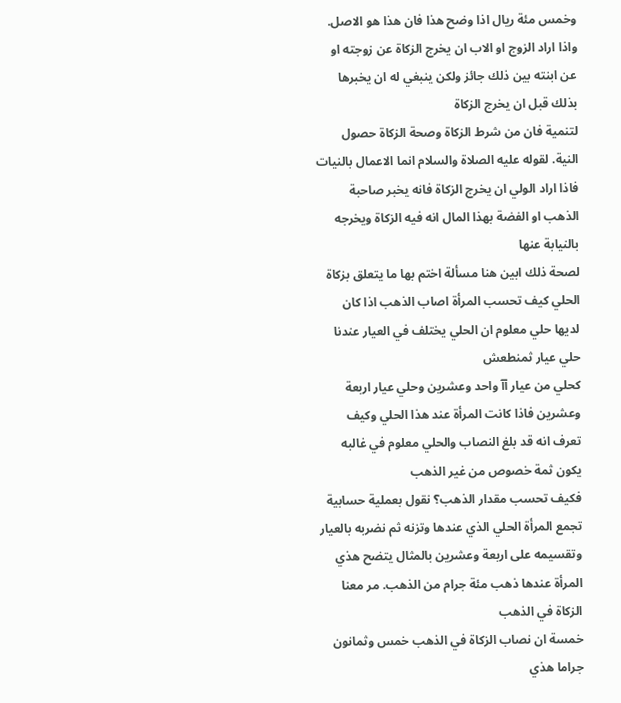وخمس مئة ريال اذا وضح هذا فان هذا هو الاصل. واذا اراد الزوج او الاب ان يخرج الزكاة عن زوجته او عن ابنته بين ذلك جائز ولكن ينبغي له ان يخبرها بذلك قبل ان يخرج الزكاة
لتنمية فان من شرط الزكاة وصحة الزكاة حصول النية. لقوله عليه الصلاة والسلام انما الاعمال بالنيات فاذا اراد الولي ان يخرج الزكاة فانه يخبر صاحبة الذهب او الفضة بهذا المال انه فيه الزكاة ويخرجه بالنيابة عنها
لصحة ذلك ابين هنا مسألة اختم بها ما يتعلق بزكاة الحلي كيف تحسب المرأة اصاب الذهب اذا كان لديها حلي معلوم ان الحلي يختلف في العيار عندنا حلي عيار ثمنطعش
كحلي من عيار آآ واحد وعشرين وحلي عيار اربعة وعشرين فاذا كانت المرأة عند هذا الحلي وكيف تعرف انه قد بلغ النصاب والحلي معلوم في غالبه يكون ثمة خصوص من غير الذهب
فكيف تحسب مقدار الذهب؟ نقول بعملية حسابية تجمع المرأة الحلي الذي عندها وتزنه ثم نضربه بالعيار وتقسيمه على اربعة وعشرين بالمثال يتضح هذي المرأة عندها ذهب مئة جرام من الذهب. مر معنا الزكاة في الذهب
خمسة ان نصاب الزكاة في الذهب خمس وثمانون جراما هذي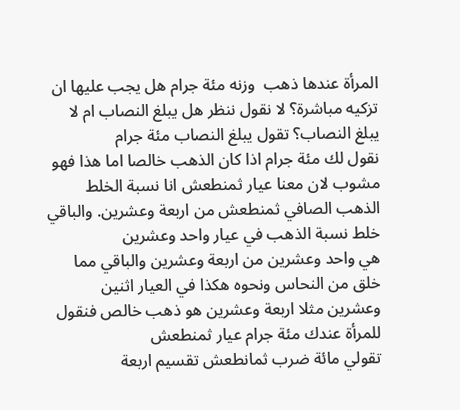المرأة عندها ذهب  وزنه مئة جرام هل يجب عليها ان تزكيه مباشرة؟ لا نقول ننظر هل يبلغ النصاب ام لا يبلغ النصاب؟ تقول يبلغ النصاب مئة جرام
نقول لك مئة جرام اذا كان الذهب خالصا اما هذا فهو مشوب لان معنا عيار ثمنطعش انا نسبة الخلط الذهب الصافي ثمنطعش من اربعة وعشرين. والباقي خلط نسبة الذهب في عيار واحد وعشرين
هي واحد وعشرين من اربعة وعشرين والباقي مما خلق من النحاس ونحوه هكذا في العيار اثنين وعشرين مثلا اربعة وعشرين هو ذهب خالص فنقول للمرأة عندك مئة جرام عيار ثمنطعش
تقولي مائة ضرب ثمانطعش تقسيم اربعة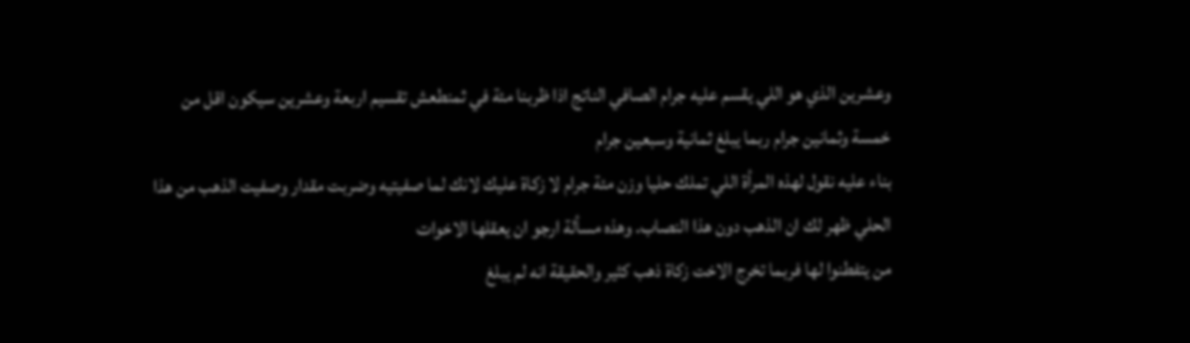وعشرين الذي هو اللي يقسم عليه جرام الصافي الناتج اذا ظربنا مئة في ثمنطعش تقسيم اربعة وعشرين سيكون اقل من خمسة وثمانين جرام ربما يبلغ ثمانية وسبعين جرام
بناء عليه نقول لهذه المرأة اللي تملك حليا وزن مئة جرام لا زكاة عليك لانك لما صفيتيه وضربت مقدار وصفيت الذهب من هذا الحلي ظهر لك ان الذهب دون هذا النصاب. وهذه مسألة ارجو ان يعقلها الاخوات
من يتفطنوا لها فربما تخرج الاخت زكاة ذهب كثير والحقيقة انه لم يبلغ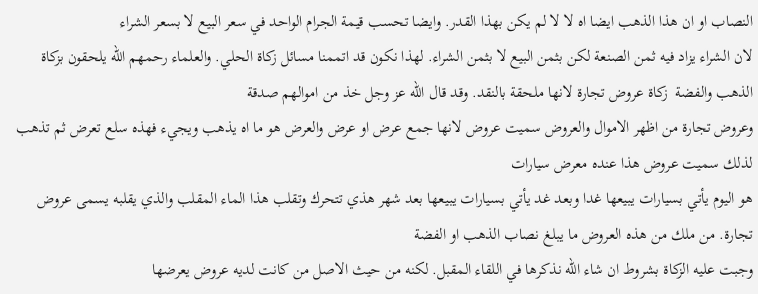النصاب او ان هذا الذهب ايضا اه لا لا لم يكن بهذا القدر. وايضا تحسب قيمة الجرام الواحد في سعر البيع لا بسعر الشراء
لان الشراء يزاد فيه ثمن الصنعة لكن بثمن البيع لا بثمن الشراء. لهذا نكون قد اتممنا مسائل زكاة الحلي. والعلماء رحمهم الله يلحقون بزكاة الذهب والفضة  زكاة عروض تجارة لانها ملحقة بالنقد. وقد قال الله عز وجل خذ من اموالهم صدقة
وعروض تجارة من اظهر الاموال والعروض سميت عروض لانها جمع عرض او عرض والعرض هو ما اه يذهب ويجيء فهذه سلع تعرض ثم تذهب لذلك سميت عروض هذا عنده معرض سيارات
هو اليوم يأتي بسيارات يبيعها غدا وبعد غد يأتي بسيارات يبيعها بعد شهر هذي تتحرك وتقلب هذا الماء المقلب والذي يقلبه يسمى عروض تجارة. من ملك من هذه العروض ما يبلغ نصاب الذهب او الفضة
وجبت عليه الزكاة بشروط ان شاء الله نذكرها في اللقاء المقبل. لكنه من حيث الاصل من كانت لديه عروض يعرضها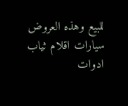للبيع وهذه العروض سيارات اقلام ثياب ادوات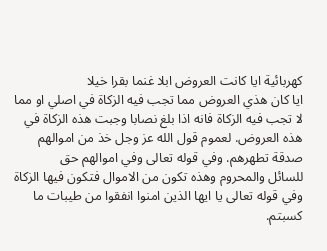كهربائية ايا كانت العروض ابلا غنما بقرا خيلا
ايا كان هذي العروض مما تجب فيه الزكاة في اصلي او مما لا تجب فيه الزكاة فانه اذا بلغ نصابا وجبت هذه الزكاة في هذه العروض. لعموم قول الله عز وجل خذ من اموالهم صدقة تطهرهم. وفي قوله تعالى وفي اموالهم حق
للسائل والمحروم وهذه تكون من الاموال فتكون فيها الزكاة وفي قوله تعالى يا ايها الذين امنوا انفقوا من طيبات ما كسبتم.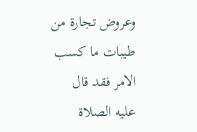وعروض تجارة من طيبات ما كسب الامر فقد قال عليه الصلاة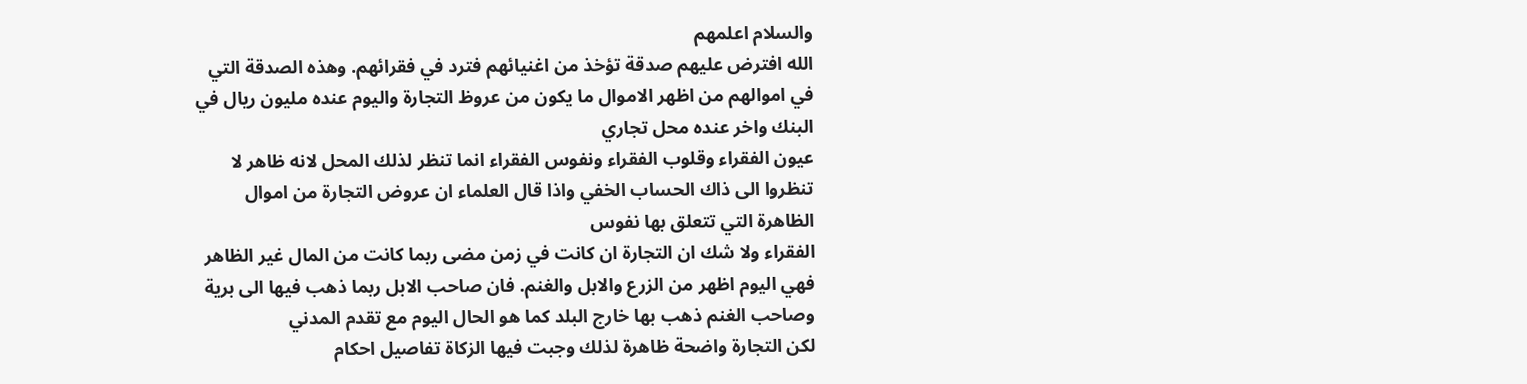والسلام اعلمهم
الله افترض عليهم صدقة تؤخذ من اغنيائهم فترد في فقرائهم. وهذه الصدقة التي في اموالهم من اظهر الاموال ما يكون من عروظ التجارة واليوم عنده مليون ريال في البنك واخر عنده محل تجاري
عيون الفقراء وقلوب الفقراء ونفوس الفقراء انما تنظر لذلك المحل لانه ظاهر لا تنظروا الى ذاك الحساب الخفي واذا قال العلماء ان عروض التجارة من اموال الظاهرة التي تتعلق بها نفوس
الفقراء ولا شك ان التجارة ان كانت في زمن مضى ربما كانت من المال غير الظاهر فهي اليوم اظهر من الزرع والابل والغنم. فان صاحب الابل ربما ذهب فيها الى برية وصاحب الغنم ذهب بها خارج البلد كما هو الحال اليوم مع تقدم المدني
لكن التجارة واضحة ظاهرة لذلك وجبت فيها الزكاة تفاصيل احكام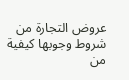عروض التجارة من شروط وجوبها كيفية من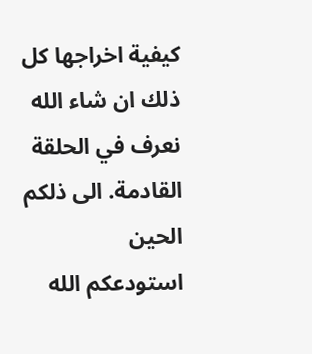كيفية اخراجها كل ذلك ان شاء الله نعرف في الحلقة القادمة. الى ذلكم الحين
استودعكم الله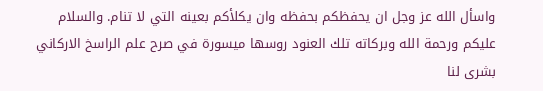واسأل الله عز وجل ان يحفظكم بحفظه وان يكلأكم بعينه التي لا تنام. والسلام عليكم ورحمة الله وبركاته تلك العنود روسها ميسورة في صرح علم الراسخ الاركاني بشرى لنا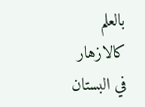بالعلم كالازهار في البستان